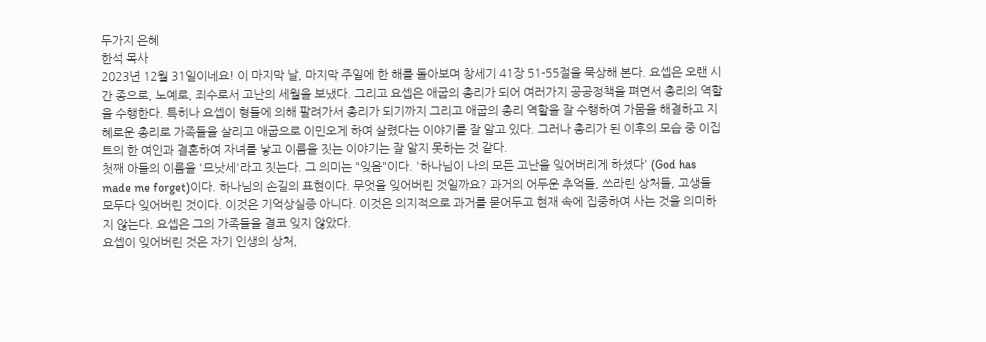두가지 은혜
한석 목사
2023년 12월 31일이네요! 이 마지막 날, 마지막 주일에 한 해를 돌아보며 창세기 41장 51-55절을 묵상해 본다. 요셉은 오랜 시간 종으로, 노예로, 죄수로서 고난의 세월을 보냈다. 그리고 요셉은 애굽의 총리가 되어 여러가지 공공정책을 펴면서 총리의 역할을 수행한다. 특히나 요셉이 형들에 의해 팔려가서 총리가 되기까지 그리고 애굽의 총리 역할을 잘 수행하여 가뭄을 해결하고 지혜로운 총리로 가족들을 살리고 애굽으로 이민오게 하여 살렸다는 이야기를 잘 알고 있다. 그러나 총리가 된 이후의 모습 중 이집트의 한 여인과 결혼하여 자녀를 낳고 이름을 짓는 이야기는 잘 알지 못하는 것 같다.
첫째 아들의 이름을 '므낫세'라고 짓는다. 그 의미는 "잊음"이다. '하나님이 나의 모든 고난을 잊어버리게 하셨다' (God has made me forget)이다. 하나님의 손길의 표현이다. 무엇을 잊어버린 것일까요? 과거의 어두운 추억들, 쓰라린 상처들, 고생들 모두다 잊어버린 것이다. 이것은 기억상실증 아니다. 이것은 의지적으로 과거를 묻어두고 현재 속에 집중하여 사는 것을 의미하지 않는다. 요셉은 그의 가족들을 결코 잊지 않았다.
요셉이 잊어버린 것은 자기 인생의 상처,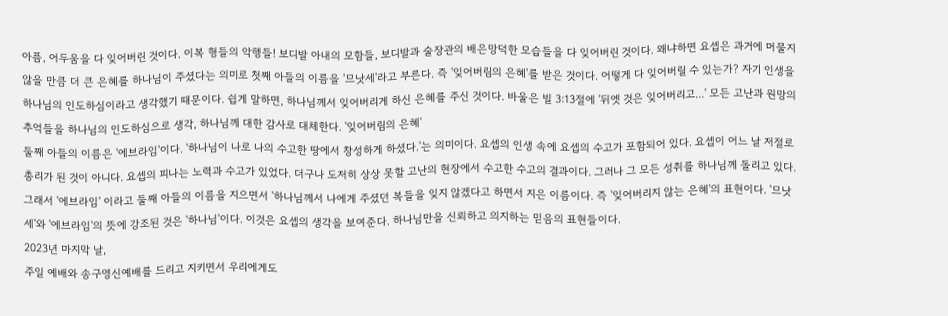아픔, 어두움을 다 잊어버린 것이다. 이복 형들의 악행들! 보디발 아내의 모함들, 보디발과 술장관의 배은망덕한 모습들을 다 잊어버린 것이다. 왜냐하면 요셉은 과거에 머물지 않을 만큼 더 큰 은혜를 하나님이 주셨다는 의미로 첫째 아들의 이름을 '므낫세'라고 부른다. 즉 '잊어버림의 은혜'를 받은 것이다. 어떻게 다 잊어버릴 수 있는가? 자기 인생을 하나님의 인도하심이라고 생각했기 때문이다. 쉽게 말하면, 하나님께서 잊어버리게 하신 은혜를 주신 것이다. 바울은 빌 3:13절에 '뒤엣 것은 잊어버리고...' 모든 고난과 원망의 추억들을 하나님의 인도하심으로 생각, 하나님께 대한 감사로 대체한다. '잊어버림의 은혜'
둘째 아들의 이름은 '에브라임'이다. '하나님이 나로 나의 수고한 땅에서 창성하게 하셨다.'는 의미이다. 요셉의 인생 속에 요셉의 수고가 포함되어 있다. 요셉이 어느 날 저절로 총리가 된 것이 아니다. 요셉의 피나는 노력과 수고가 있었다. 더구나 도저히 상상 못할 고난의 현장에서 수고한 수고의 결과이다. 그러나 그 모든 성취를 하나님께 돌리고 있다. 그래서 '에브라임' 이라고 둘째 아들의 이름을 지으면서 '하나님께서 나에게 주셨던 복들을 잊지 않겠다고 하면서 지은 이름이다. 즉 '잊어버리지 않는 은혜'의 표현이다. '므낫세'와 '에브라임'의 뜻에 강조된 것은 '하나님'이다. 이것은 요셉의 생각을 보여준다. 하나님만을 신뢰하고 의지하는 믿음의 표현들이다.
2023년 마지막 날,
주일 예배와 송구영신예배를 드리고 지키면서 우리에게도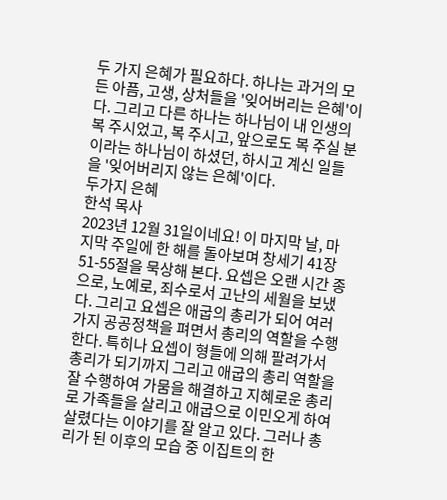두 가지 은혜가 필요하다. 하나는 과거의 모든 아픔, 고생, 상처들을 '잊어버리는 은혜'이다. 그리고 다른 하나는 하나님이 내 인생의 복 주시었고, 복 주시고, 앞으로도 복 주실 분이라는 하나님이 하셨던, 하시고 계신 일들을 '잊어버리지 않는 은혜'이다.
두가지 은혜
한석 목사
2023년 12월 31일이네요! 이 마지막 날, 마지막 주일에 한 해를 돌아보며 창세기 41장 51-55절을 묵상해 본다. 요셉은 오랜 시간 종으로, 노예로, 죄수로서 고난의 세월을 보냈다. 그리고 요셉은 애굽의 총리가 되어 여러가지 공공정책을 펴면서 총리의 역할을 수행한다. 특히나 요셉이 형들에 의해 팔려가서 총리가 되기까지 그리고 애굽의 총리 역할을 잘 수행하여 가뭄을 해결하고 지혜로운 총리로 가족들을 살리고 애굽으로 이민오게 하여 살렸다는 이야기를 잘 알고 있다. 그러나 총리가 된 이후의 모습 중 이집트의 한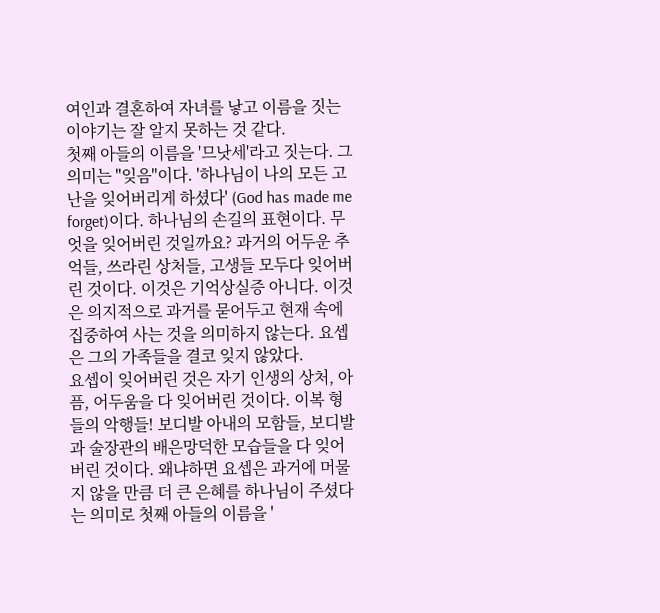여인과 결혼하여 자녀를 낳고 이름을 짓는 이야기는 잘 알지 못하는 것 같다.
첫째 아들의 이름을 '므낫세'라고 짓는다. 그 의미는 "잊음"이다. '하나님이 나의 모든 고난을 잊어버리게 하셨다' (God has made me forget)이다. 하나님의 손길의 표현이다. 무엇을 잊어버린 것일까요? 과거의 어두운 추억들, 쓰라린 상처들, 고생들 모두다 잊어버린 것이다. 이것은 기억상실증 아니다. 이것은 의지적으로 과거를 묻어두고 현재 속에 집중하여 사는 것을 의미하지 않는다. 요셉은 그의 가족들을 결코 잊지 않았다.
요셉이 잊어버린 것은 자기 인생의 상처, 아픔, 어두움을 다 잊어버린 것이다. 이복 형들의 악행들! 보디발 아내의 모함들, 보디발과 술장관의 배은망덕한 모습들을 다 잊어버린 것이다. 왜냐하면 요셉은 과거에 머물지 않을 만큼 더 큰 은혜를 하나님이 주셨다는 의미로 첫째 아들의 이름을 '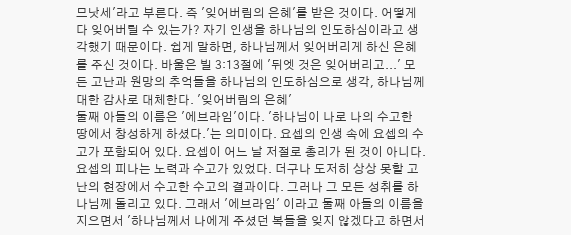므낫세'라고 부른다. 즉 '잊어버림의 은혜'를 받은 것이다. 어떻게 다 잊어버릴 수 있는가? 자기 인생을 하나님의 인도하심이라고 생각했기 때문이다. 쉽게 말하면, 하나님께서 잊어버리게 하신 은혜를 주신 것이다. 바울은 빌 3:13절에 '뒤엣 것은 잊어버리고...' 모든 고난과 원망의 추억들을 하나님의 인도하심으로 생각, 하나님께 대한 감사로 대체한다. '잊어버림의 은혜'
둘째 아들의 이름은 '에브라임'이다. '하나님이 나로 나의 수고한 땅에서 창성하게 하셨다.'는 의미이다. 요셉의 인생 속에 요셉의 수고가 포함되어 있다. 요셉이 어느 날 저절로 총리가 된 것이 아니다. 요셉의 피나는 노력과 수고가 있었다. 더구나 도저히 상상 못할 고난의 현장에서 수고한 수고의 결과이다. 그러나 그 모든 성취를 하나님께 돌리고 있다. 그래서 '에브라임' 이라고 둘째 아들의 이름을 지으면서 '하나님께서 나에게 주셨던 복들을 잊지 않겠다고 하면서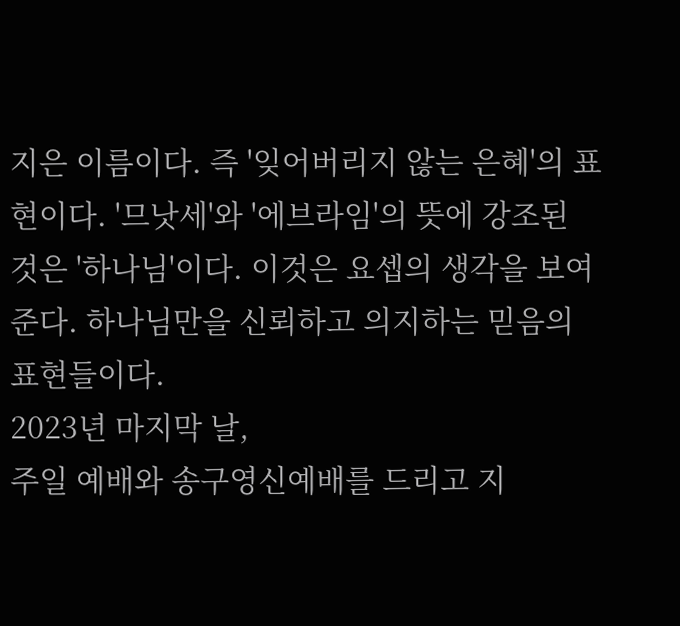지은 이름이다. 즉 '잊어버리지 않는 은혜'의 표현이다. '므낫세'와 '에브라임'의 뜻에 강조된 것은 '하나님'이다. 이것은 요셉의 생각을 보여준다. 하나님만을 신뢰하고 의지하는 믿음의 표현들이다.
2023년 마지막 날,
주일 예배와 송구영신예배를 드리고 지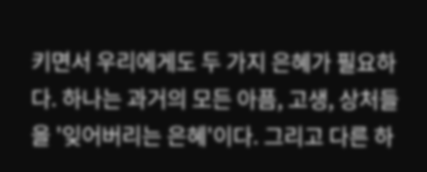키면서 우리에게도 두 가지 은혜가 필요하다. 하나는 과거의 모든 아픔, 고생, 상처들을 '잊어버리는 은혜'이다. 그리고 다른 하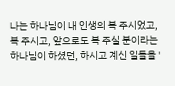나는 하나님이 내 인생의 복 주시었고, 복 주시고, 앞으로도 복 주실 분이라는 하나님이 하셨던, 하시고 계신 일들을 '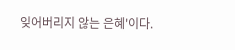잊어버리지 않는 은혜'이다.